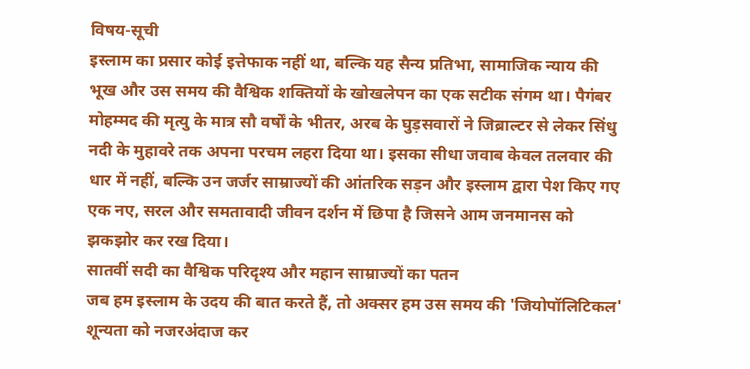विषय-सूची
इस्लाम का प्रसार कोई इत्तेफाक नहीं था, बल्कि यह सैन्य प्रतिभा, सामाजिक न्याय की भूख और उस समय की वैश्विक शक्तियों के खोखलेपन का एक सटीक संगम था। पैगंबर मोहम्मद की मृत्यु के मात्र सौ वर्षों के भीतर, अरब के घुड़सवारों ने जिब्राल्टर से लेकर सिंधु नदी के मुहावरे तक अपना परचम लहरा दिया था। इसका सीधा जवाब केवल तलवार की धार में नहीं, बल्कि उन जर्जर साम्राज्यों की आंतरिक सड़न और इस्लाम द्वारा पेश किए गए एक नए, सरल और समतावादी जीवन दर्शन में छिपा है जिसने आम जनमानस को झकझोर कर रख दिया।
सातवीं सदी का वैश्विक परिदृश्य और महान साम्राज्यों का पतन
जब हम इस्लाम के उदय की बात करते हैं, तो अक्सर हम उस समय की 'जियोपॉलिटिकल' शून्यता को नजरअंदाज कर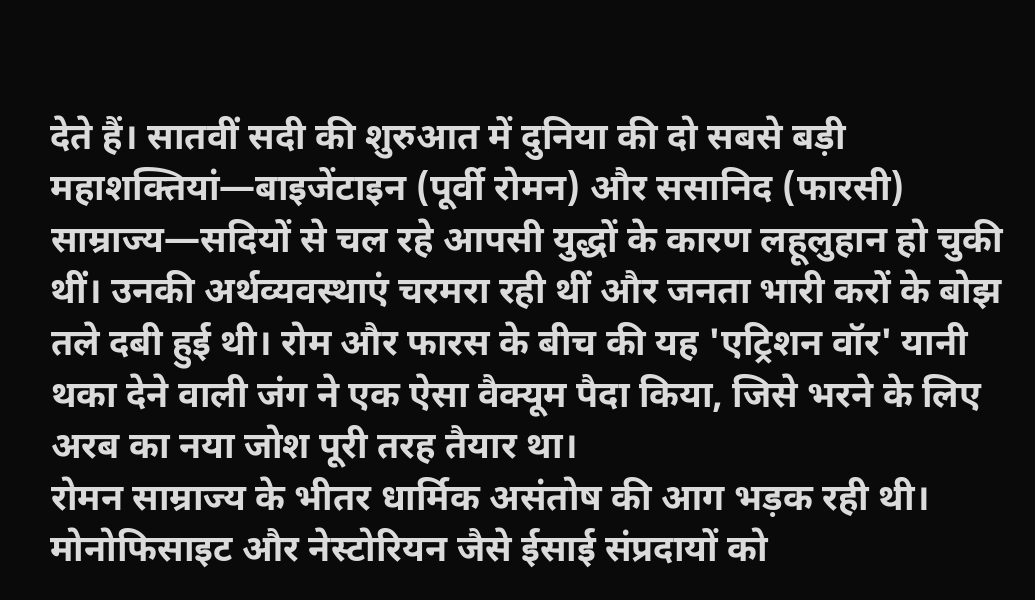देते हैं। सातवीं सदी की शुरुआत में दुनिया की दो सबसे बड़ी महाशक्तियां—बाइजेंटाइन (पूर्वी रोमन) और ससानिद (फारसी) साम्राज्य—सदियों से चल रहे आपसी युद्धों के कारण लहूलुहान हो चुकी थीं। उनकी अर्थव्यवस्थाएं चरमरा रही थीं और जनता भारी करों के बोझ तले दबी हुई थी। रोम और फारस के बीच की यह 'एट्रिशन वॉर' यानी थका देने वाली जंग ने एक ऐसा वैक्यूम पैदा किया, जिसे भरने के लिए अरब का नया जोश पूरी तरह तैयार था।
रोमन साम्राज्य के भीतर धार्मिक असंतोष की आग भड़क रही थी। मोनोफिसाइट और नेस्टोरियन जैसे ईसाई संप्रदायों को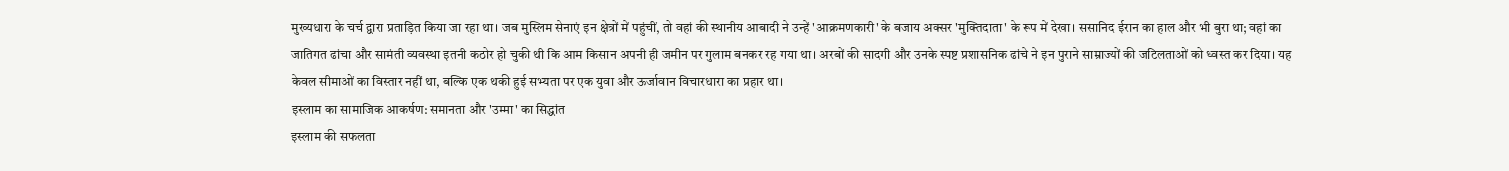मुख्यधारा के चर्च द्वारा प्रताड़ित किया जा रहा था। जब मुस्लिम सेनाएं इन क्षेत्रों में पहुंचीं, तो वहां की स्थानीय आबादी ने उन्हें 'आक्रमणकारी' के बजाय अक्सर 'मुक्तिदाता' के रूप में देखा। ससानिद ईरान का हाल और भी बुरा था; वहां का जातिगत ढांचा और सामंती व्यवस्था इतनी कठोर हो चुकी थी कि आम किसान अपनी ही जमीन पर गुलाम बनकर रह गया था। अरबों की सादगी और उनके स्पष्ट प्रशासनिक ढांचे ने इन पुराने साम्राज्यों की जटिलताओं को ध्वस्त कर दिया। यह केवल सीमाओं का विस्तार नहीं था, बल्कि एक थकी हुई सभ्यता पर एक युवा और ऊर्जावान विचारधारा का प्रहार था।
इस्लाम का सामाजिक आकर्षण: समानता और 'उम्मा' का सिद्धांत
इस्लाम की सफलता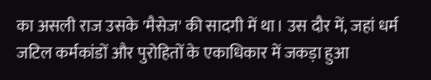का असली राज उसके 'मैसेज' की सादगी में था। उस दौर में, जहां धर्म जटिल कर्मकांडों और पुरोहितों के एकाधिकार में जकड़ा हुआ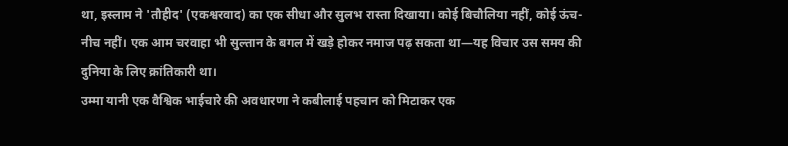था, इस्लाम ने 'तौहीद' (एकश्वरवाद) का एक सीधा और सुलभ रास्ता दिखाया। कोई बिचौलिया नहीं, कोई ऊंच-नीच नहीं। एक आम चरवाहा भी सुल्तान के बगल में खड़े होकर नमाज पढ़ सकता था—यह विचार उस समय की दुनिया के लिए क्रांतिकारी था।
उम्मा यानी एक वैश्विक भाईचारे की अवधारणा ने कबीलाई पहचान को मिटाकर एक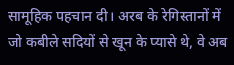सामूहिक पहचान दी। अरब के रेगिस्तानों में जो कबीले सदियों से खून के प्यासे थे, वे अब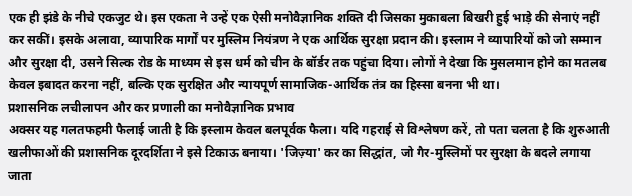एक ही झंडे के नीचे एकजुट थे। इस एकता ने उन्हें एक ऐसी मनोवैज्ञानिक शक्ति दी जिसका मुकाबला बिखरी हुई भाड़े की सेनाएं नहीं कर सकीं। इसके अलावा, व्यापारिक मार्गों पर मुस्लिम नियंत्रण ने एक आर्थिक सुरक्षा प्रदान की। इस्लाम ने व्यापारियों को जो सम्मान और सुरक्षा दी, उसने सिल्क रोड के माध्यम से इस धर्म को चीन के बॉर्डर तक पहुंचा दिया। लोगों ने देखा कि मुसलमान होने का मतलब केवल इबादत करना नहीं, बल्कि एक सुरक्षित और न्यायपूर्ण सामाजिक-आर्थिक तंत्र का हिस्सा बनना भी था।
प्रशासनिक लचीलापन और कर प्रणाली का मनोवैज्ञानिक प्रभाव
अक्सर यह गलतफहमी फैलाई जाती है कि इस्लाम केवल बलपूर्वक फैला। यदि गहराई से विश्लेषण करें, तो पता चलता है कि शुरुआती खलीफाओं की प्रशासनिक दूरदर्शिता ने इसे टिकाऊ बनाया। 'जिज़्या' कर का सिद्धांत, जो गैर-मुस्लिमों पर सुरक्षा के बदले लगाया जाता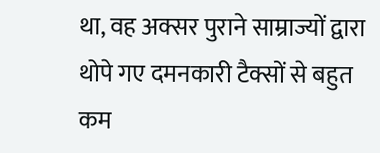था, वह अक्सर पुराने साम्राज्यों द्वारा थोपे गए दमनकारी टैक्सों से बहुत कम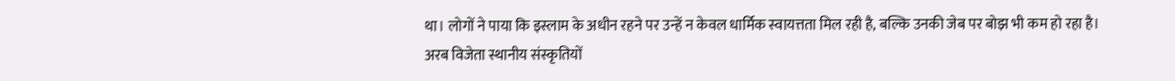था। लोगों ने पाया कि इस्लाम के अधीन रहने पर उन्हें न केवल धार्मिक स्वायत्तता मिल रही है, बल्कि उनकी जेब पर बोझ भी कम हो रहा है।
अरब विजेता स्थानीय संस्कृतियों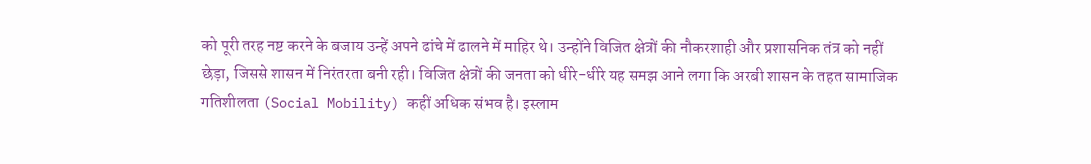को पूरी तरह नष्ट करने के बजाय उन्हें अपने ढांचे में ढालने में माहिर थे। उन्होंने विजित क्षेत्रों की नौकरशाही और प्रशासनिक तंत्र को नहीं छेड़ा, जिससे शासन में निरंतरता बनी रही। विजित क्षेत्रों की जनता को धीरे-धीरे यह समझ आने लगा कि अरबी शासन के तहत सामाजिक गतिशीलता (Social Mobility) कहीं अधिक संभव है। इस्लाम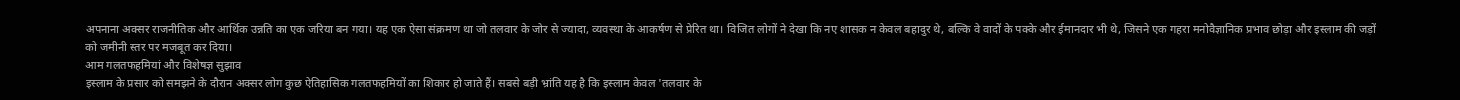अपनाना अक्सर राजनीतिक और आर्थिक उन्नति का एक जरिया बन गया। यह एक ऐसा संक्रमण था जो तलवार के जोर से ज्यादा, व्यवस्था के आकर्षण से प्रेरित था। विजित लोगों ने देखा कि नए शासक न केवल बहादुर थे, बल्कि वे वादों के पक्के और ईमानदार भी थे, जिसने एक गहरा मनोवैज्ञानिक प्रभाव छोड़ा और इस्लाम की जड़ों को जमीनी स्तर पर मजबूत कर दिया।
आम गलतफहमियां और विशेषज्ञ सुझाव
इस्लाम के प्रसार को समझने के दौरान अक्सर लोग कुछ ऐतिहासिक गलतफहमियों का शिकार हो जाते हैं। सबसे बड़ी भ्रांति यह है कि इस्लाम केवल 'तलवार के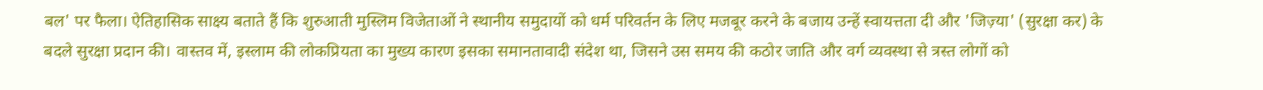बल' पर फैला। ऐतिहासिक साक्ष्य बताते हैं कि शुरुआती मुस्लिम विजेताओं ने स्थानीय समुदायों को धर्म परिवर्तन के लिए मजबूर करने के बजाय उन्हें स्वायत्तता दी और 'जिज़्या' (सुरक्षा कर) के बदले सुरक्षा प्रदान की। वास्तव में, इस्लाम की लोकप्रियता का मुख्य कारण इसका समानतावादी संदेश था, जिसने उस समय की कठोर जाति और वर्ग व्यवस्था से त्रस्त लोगों को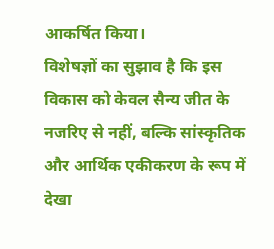आकर्षित किया।
विशेषज्ञों का सुझाव है कि इस विकास को केवल सैन्य जीत के नजरिए से नहीं, बल्कि सांस्कृतिक और आर्थिक एकीकरण के रूप में देखा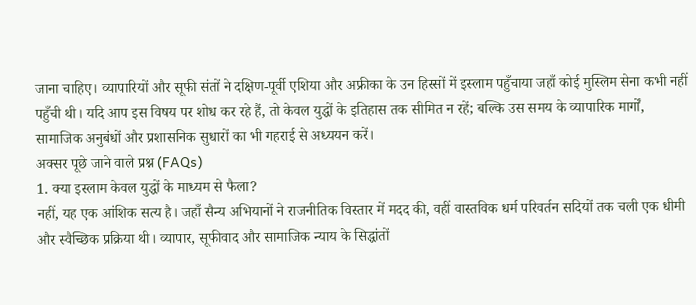जाना चाहिए। व्यापारियों और सूफी संतों ने दक्षिण-पूर्वी एशिया और अफ्रीका के उन हिस्सों में इस्लाम पहुँचाया जहाँ कोई मुस्लिम सेना कभी नहीं पहुँची थी। यदि आप इस विषय पर शोध कर रहे हैं, तो केवल युद्धों के इतिहास तक सीमित न रहें; बल्कि उस समय के व्यापारिक मार्गों, सामाजिक अनुबंधों और प्रशासनिक सुधारों का भी गहराई से अध्ययन करें।
अक्सर पूछे जाने वाले प्रश्न (FAQs)
1. क्या इस्लाम केवल युद्धों के माध्यम से फैला?
नहीं, यह एक आंशिक सत्य है। जहाँ सैन्य अभियानों ने राजनीतिक विस्तार में मदद की, वहीं वास्तविक धर्म परिवर्तन सदियों तक चली एक धीमी और स्वैच्छिक प्रक्रिया थी। व्यापार, सूफीवाद और सामाजिक न्याय के सिद्धांतों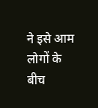ने इसे आम लोगों के बीच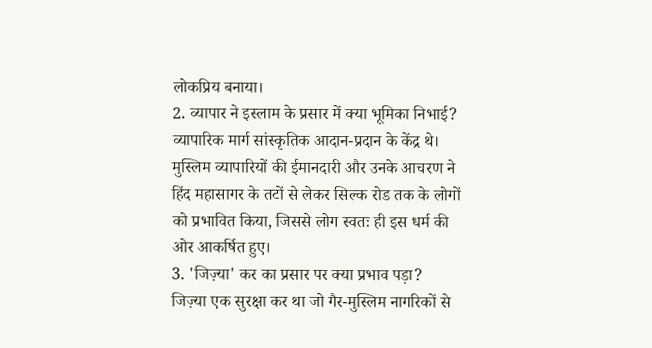लोकप्रिय बनाया।
2. व्यापार ने इस्लाम के प्रसार में क्या भूमिका निभाई?
व्यापारिक मार्ग सांस्कृतिक आदान-प्रदान के केंद्र थे। मुस्लिम व्यापारियों की ईमानदारी और उनके आचरण ने हिंद महासागर के तटों से लेकर सिल्क रोड तक के लोगों को प्रभावित किया, जिससे लोग स्वतः ही इस धर्म की ओर आकर्षित हुए।
3. 'जिज़्या' कर का प्रसार पर क्या प्रभाव पड़ा?
जिज़्या एक सुरक्षा कर था जो गैर-मुस्लिम नागरिकों से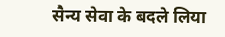सैन्य सेवा के बदले लिया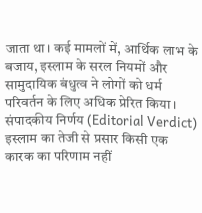जाता था। कई मामलों में, आर्थिक लाभ के बजाय, इस्लाम के सरल नियमों और सामुदायिक बंधुत्व ने लोगों को धर्म परिवर्तन के लिए अधिक प्रेरित किया।
संपादकीय निर्णय (Editorial Verdict)
इस्लाम का तेजी से प्रसार किसी एक कारक का परिणाम नहीं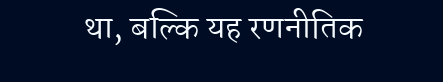था, बल्कि यह रणनीतिक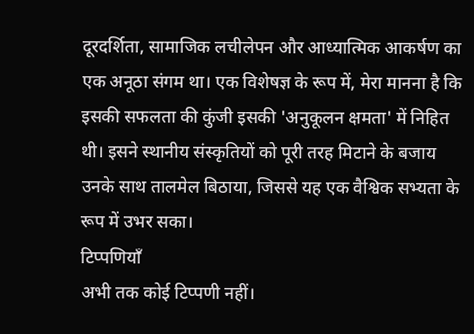दूरदर्शिता, सामाजिक लचीलेपन और आध्यात्मिक आकर्षण का एक अनूठा संगम था। एक विशेषज्ञ के रूप में, मेरा मानना है कि इसकी सफलता की कुंजी इसकी 'अनुकूलन क्षमता' में निहित थी। इसने स्थानीय संस्कृतियों को पूरी तरह मिटाने के बजाय उनके साथ तालमेल बिठाया, जिससे यह एक वैश्विक सभ्यता के रूप में उभर सका।
टिप्पणियाँ
अभी तक कोई टिप्पणी नहीं।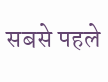सबसे पहले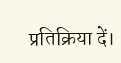प्रतिक्रिया दें।